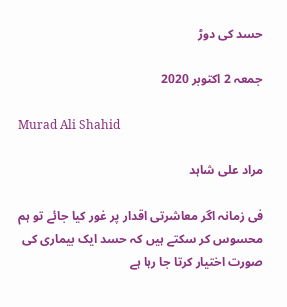حسد کی دوڑ

جمعہ 2 اکتوبر 2020

Murad Ali Shahid

مراد علی شاہد

فی زمانہ اگر معاشرتی اقدار پر غور کیا جائے تو ہم محسوس کر سکتے ہیں کہ حسد ایک بیماری کی صورت اختیار کرتا جا رہا ہے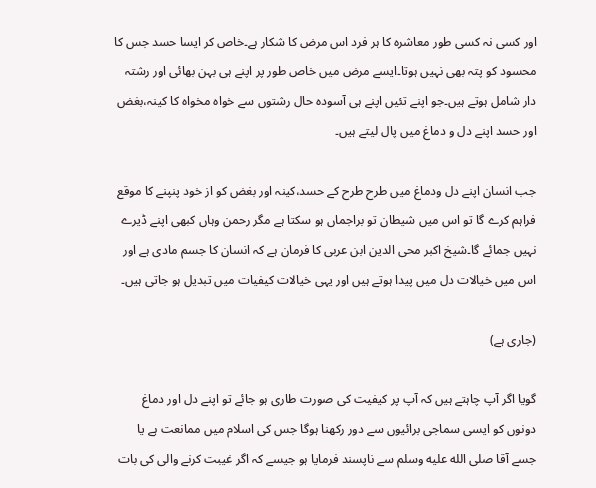اور کسی نہ کسی طور معاشرہ کا ہر فرد اس مرض کا شکار ہے۔خاص کر ایسا حسد جس کا محسود کو پتہ بھی نہیں ہوتا۔ایسے مرض میں خاص طور پر اپنے ہی بہن بھائی اور رشتہ دار شامل ہوتے ہیں۔جو اپنے تئیں اپنے ہی آسودہ حال رشتوں سے خواہ مخواہ کا کینہ،بغض اور حسد اپنے دل و دماغ میں پال لیتے ہیں۔

جب انسان اپنے دل ودماغ میں طرح طرح کے حسد،کینہ اور بغض کو از خود پنپنے کا موقع فراہم کرے گا تو اس میں شیطان تو براجماں ہو سکتا ہے مگر رحمن وہاں کبھی اپنے ڈیرے نہیں جمائے گا۔شیخ اکبر محی الدین ابن عربی کا فرمان ہے کہ انسان کا جسم مادی ہے اور اس میں خیالات دل میں پیدا ہوتے ہیں اور یہی خیالات کیفیات میں تبدیل ہو جاتی ہیں۔

(جاری ہے)

گویا اگر آپ چاہتے ہیں کہ آپ پر کیفیت کی صورت طاری ہو جائے تو اپنے دل اور دماغ دونوں کو ایسی سماجی برائیوں سے دور رکھنا ہوگا جس کی اسلام میں ممانعت ہے یا جسے آقا صلى الله عليه وسلم سے ناپسند فرمایا ہو جیسے کہ اگر غیبت کرنے والی کی بات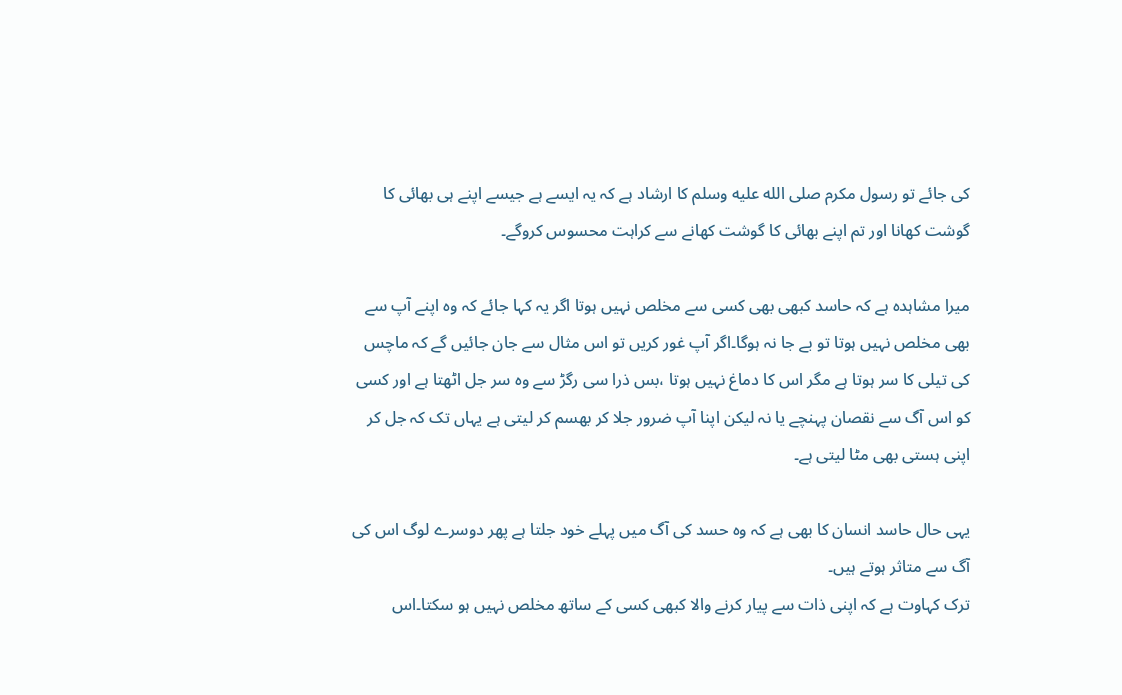کی جائے تو رسول مکرم صلى الله عليه وسلم کا ارشاد ہے کہ یہ ایسے ہے جیسے اپنے ہی بھائی کا گوشت کھانا اور تم اپنے بھائی کا گوشت کھانے سے کراہت محسوس کروگے۔

میرا مشاہدہ ہے کہ حاسد کبھی بھی کسی سے مخلص نہیں ہوتا اگر یہ کہا جائے کہ وہ اپنے آپ سے بھی مخلص نہیں ہوتا تو بے جا نہ ہوگا۔اگر آپ غور کریں تو اس مثال سے جان جائیں گے کہ ماچس کی تیلی کا سر ہوتا ہے مگر اس کا دماغ نہیں ہوتا ،بس ذرا سی رگڑ سے وہ سر جل اٹھتا ہے اور کسی کو اس آگ سے نقصان پہنچے یا نہ لیکن اپنا آپ ضرور جلا کر بھسم کر لیتی ہے یہاں تک کہ جل کر اپنی ہستی بھی مٹا لیتی ہے۔

یہی حال حاسد انسان کا بھی ہے کہ وہ حسد کی آگ میں پہلے خود جلتا ہے پھر دوسرے لوگ اس کی آگ سے متاثر ہوتے ہیں۔
ترک کہاوت ہے کہ اپنی ذات سے پیار کرنے والا کبھی کسی کے ساتھ مخلص نہیں ہو سکتا۔اس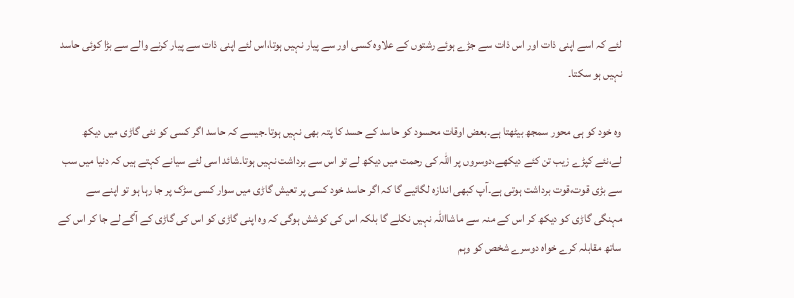لئے کہ اسے اپنی ذات اور اس ذات سے جڑے ہوئے رشتوں کے علاوہ کسی اور سے پیار نہیں ہوتا،اس لئے اپنی ذات سے پیار کرنے والے سے بڑا کوئی حاسد نہیں ہو سکتا۔

وہ خود کو ہی محور سمجھ بیٹھتا ہے۔بعض اوقات محسود کو حاسد کے حسد کا پتہ بھی نہیں ہوتا۔جیسے کہ حاسد اگر کسی کو نئی گاڑی میں دیکھ لے،نئے کپڑے زیب تن کئے دیکھے،دوسروں پر اللہ کی رحمت میں دیکھ لے تو اس سے برداشت نہیں ہوتا۔شائد اسی لئے سیانے کہتے ہیں کہ دنیا میں سب سے بڑی قوت،قوت برداشت ہوتی ہے۔آپ کبھی اندازہ لگائیے گا کہ اگر حاسد خود کسی پر تعیش گاڑی میں سوار کسی سڑک پر جا رہا ہو تو اپنے سے مہنگی گاڑی کو دیکھ کر اس کے منہ سے ماشااللہ نہیں نکلے گا بلکہ اس کی کوشش ہوگی کہ وہ اپنی گاڑی کو اس کی گاڑی کے آگے لے جا کر اس کے ساتھ مقابلہ کرے خواہ دوسرے شخص کو وہم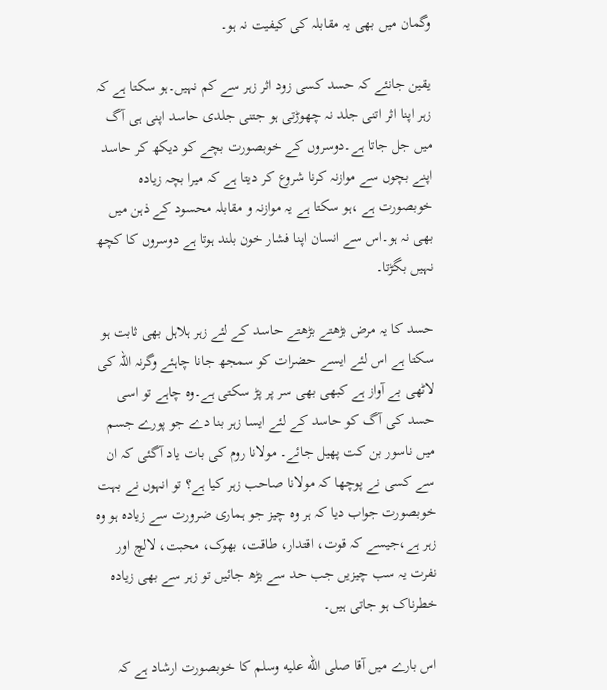وگمان میں بھی یہ مقابلہ کی کیفیت نہ ہو۔

یقین جانئے کہ حسد کسی زود اثر زہر سے کم نہیں۔ہو سکتا ہے کہ زہر اپنا اثر اتنی جلد نہ چھوڑتی ہو جتنی جلدی حاسد اپنی ہی آگ میں جل جاتا ہے۔دوسروں کے خوبصورت بچے کو دیکھ کر حاسد اپنے بچوں سے موازنہ کرنا شروع کر دیتا ہے کہ میرا بچہ زیادہ خوبصورت ہے ،ہو سکتا ہے یہ موازنہ و مقابلہ محسود کے ذہن میں بھی نہ ہو۔اس سے انسان اپنا فشار خون بلند ہوتا ہے دوسروں کا کچھ نہیں بگڑتا۔

حسد کا یہ مرض بڑھتے بڑھتے حاسد کے لئے زہر ہلاہل بھی ثابت ہو سکتا ہے اس لئے ایسے حضرات کو سمجھ جانا چاہئے وگرنہ اللہ کی لاٹھی بے آواز ہے کبھی بھی سر پر پڑ سکتی ہے۔وہ چاہے تو اسی حسد کی آگ کو حاسد کے لئے ایسا زہر بنا دے جو پورے جسم میں ناسور بن کت پھیل جائے۔ مولانا روم کی بات یاد آگئی کہ ان سے کسی نے پوچھا کہ مولانا صاحب زہر کیا ہے؟ تو انہوں نے بہت خوبصورت جواب دیا کہ ہر وہ چیز جو ہماری ضرورت سے زیادہ ہو وہ زہر ہے،جیسے کہ قوت، اقتدار، طاقت، بھوک، محبت، لالچ اور نفرت یہ سب چیزیں جب حد سے بڑھ جائیں تو زہر سے بھی زیادہ خطرناک ہو جاتی ہیں۔

اس بارے میں آقا صلى الله عليه وسلم کا خوبصورت ارشاد ہے کہ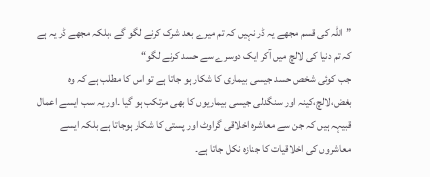”اللہ کی قسم مجھے یہ ڈر نہیں کہ تم میرے بعد شرک کرنے لگو گے ،بلکہ مجھے ڈر یہ ہے کہ تم دنیا کی لالچ میں آکر ایک دوسرے سے حسد کرنے لگو“
جب کوئی شخص حسد جیسی بیماری کا شکار ہو جاتا ہے تو اس کا مطلب ہے کہ وہ بغض،لالچ،کینہ اور سنگدلی جیسی بیماریوں کا بھی مرتکب ہو گیا ۔اور یہ سب ایسے اعمال قبیہہ ہیں کہ جن سے معاشرہ اخلاقی گراوٹ اور پستی کا شکار ہوجاتا ہے بلکہ ایسے معاشروں کی اخلاقیات کا جنازہ نکل جاتا ہے۔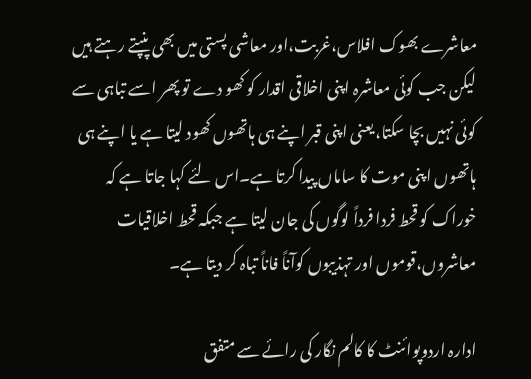معاشرے بھوک افلاس،غربت،اور معاشی پستی میں بھی پنپتے رہتے ہیں لیکن جب کوئی معاشرہ اپنی اخلاقی اقدار کو کھو دے تو پھر اسے تباہی سے کوئی نہیں بچا سکتا،یعنی اپنی قبر اپنے ہی ہاتھوں کھود لیتا ہے یا اپنے ہی ہاتھوں اپنی موت کا ساماں پیدا کرتا ہے۔اس لئے کہا جاتا ہے کہ خوراک کو قحط فردا فرداً لوگوں کی جان لیتا ہے جبکہ قحط اخلاقیات معاشروں،قوموں اور تہذیبوں کوآناً فاناً تباہ کر دیتا ہے۔

ادارہ اردوپوائنٹ کا کالم نگار کی رائے سے متفق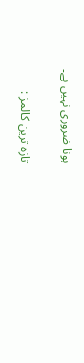ہونا ضروری نہیں ہے۔

تازہ ترین کالمز :